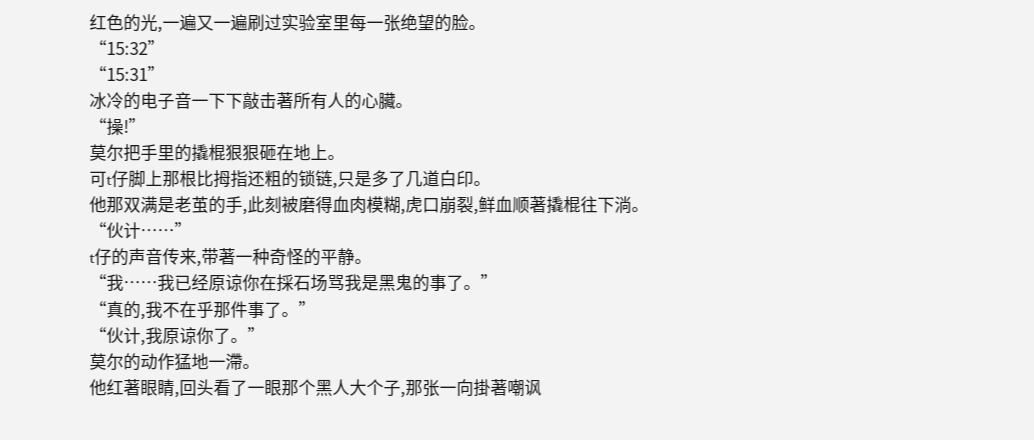红色的光,一遍又一遍刷过实验室里每一张绝望的脸。
“15:32”
“15:31”
冰冷的电子音一下下敲击著所有人的心臟。
“操!”
莫尔把手里的撬棍狠狠砸在地上。
可t仔脚上那根比拇指还粗的锁链,只是多了几道白印。
他那双满是老茧的手,此刻被磨得血肉模糊,虎口崩裂,鲜血顺著撬棍往下淌。
“伙计……”
t仔的声音传来,带著一种奇怪的平静。
“我……我已经原谅你在採石场骂我是黑鬼的事了。”
“真的,我不在乎那件事了。”
“伙计,我原谅你了。”
莫尔的动作猛地一滯。
他红著眼睛,回头看了一眼那个黑人大个子,那张一向掛著嘲讽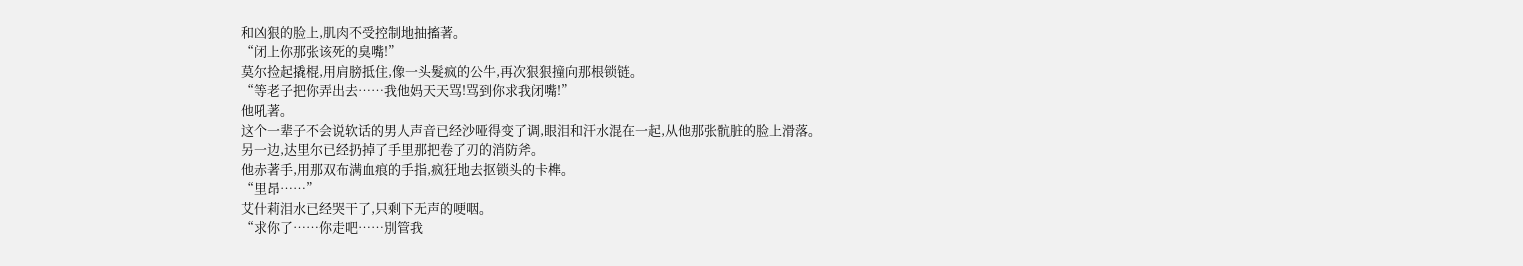和凶狠的脸上,肌肉不受控制地抽搐著。
“闭上你那张该死的臭嘴!”
莫尔捡起撬棍,用肩膀抵住,像一头髮疯的公牛,再次狠狠撞向那根锁链。
“等老子把你弄出去……我他妈天天骂!骂到你求我闭嘴!”
他吼著。
这个一辈子不会说软话的男人声音已经沙哑得变了调,眼泪和汗水混在一起,从他那张骯脏的脸上滑落。
另一边,达里尔已经扔掉了手里那把卷了刃的消防斧。
他赤著手,用那双布满血痕的手指,疯狂地去抠锁头的卡榫。
“里昂……”
艾什莉泪水已经哭干了,只剩下无声的哽咽。
“求你了……你走吧……別管我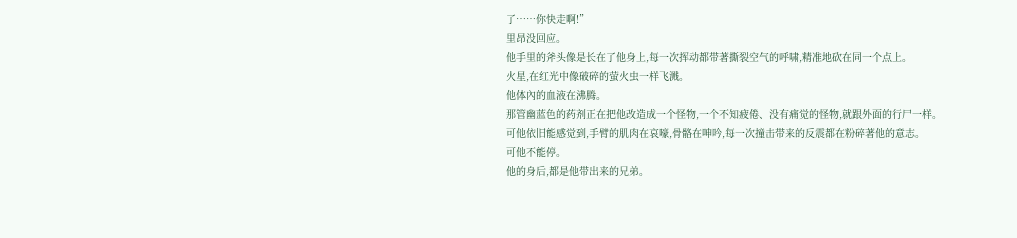了……你快走啊!”
里昂没回应。
他手里的斧头像是长在了他身上,每一次挥动都带著撕裂空气的呼啸,精准地砍在同一个点上。
火星,在红光中像破碎的萤火虫一样飞溅。
他体內的血液在沸腾。
那管幽蓝色的药剂正在把他改造成一个怪物,一个不知疲倦、没有痛觉的怪物,就跟外面的行尸一样。
可他依旧能感觉到,手臂的肌肉在哀嚎,骨骼在呻吟,每一次撞击带来的反震都在粉碎著他的意志。
可他不能停。
他的身后,都是他带出来的兄弟。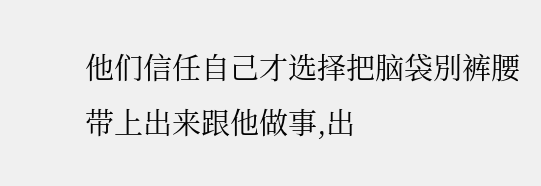他们信任自己才选择把脑袋別裤腰带上出来跟他做事,出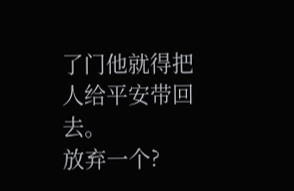了门他就得把人给平安带回去。
放弃一个?